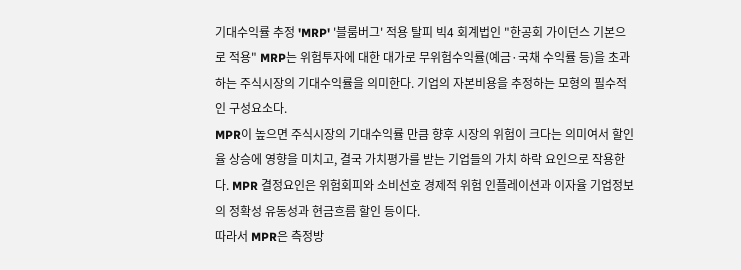기대수익률 추정 'MRP' '블룸버그' 적용 탈피 빅4 회계법인 "한공회 가이던스 기본으로 적용" MRP는 위험투자에 대한 대가로 무위험수익률(예금·국채 수익률 등)을 초과하는 주식시장의 기대수익률을 의미한다. 기업의 자본비용을 추정하는 모형의 필수적인 구성요소다.
MPR이 높으면 주식시장의 기대수익률 만큼 향후 시장의 위험이 크다는 의미여서 할인율 상승에 영향을 미치고, 결국 가치평가를 받는 기업들의 가치 하락 요인으로 작용한다. MPR 결정요인은 위험회피와 소비선호 경제적 위험 인플레이션과 이자율 기업정보의 정확성 유동성과 현금흐름 할인 등이다.
따라서 MPR은 측정방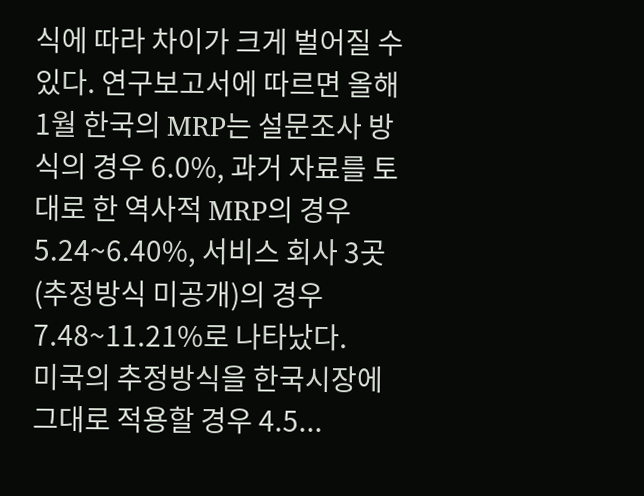식에 따라 차이가 크게 벌어질 수 있다. 연구보고서에 따르면 올해 1월 한국의 MRP는 설문조사 방식의 경우 6.0%, 과거 자료를 토대로 한 역사적 MRP의 경우 5.24~6.40%, 서비스 회사 3곳(추정방식 미공개)의 경우 7.48~11.21%로 나타났다.
미국의 추정방식을 한국시장에 그대로 적용할 경우 4.5...